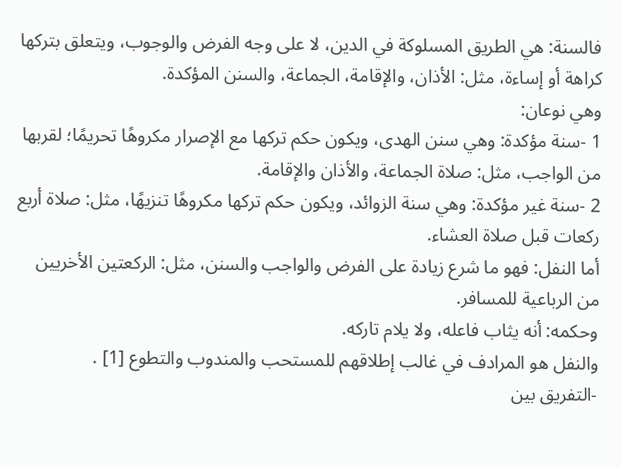فالسنة: هي الطريق المسلوكة في الدين، لا على وجه الفرض والوجوب، ويتعلق بتركها كراهة أو إساءة، مثل: الأذان، والإقامة، الجماعة، والسنن المؤكدة.
وهي نوعان:
1 -سنة مؤكدة: وهي سنن الهدى، ويكون حكم تركها مع الإصرار مكروهًا تحريمًا؛ لقربها من الواجب، مثل: صلاة الجماعة، والأذان والإقامة.
2 -سنة غير مؤكدة: وهي سنة الزوائد، ويكون حكم تركها مكروهًا تنزيهًا، مثل: صلاة أربع ركعات قبل صلاة العشاء.
أما النفل: فهو ما شرع زيادة على الفرض والواجب والسنن، مثل: الركعتين الأخريين من الرباعية للمسافر.
وحكمه: أنه يثاب فاعله، ولا يلام تاركه.
والنفل هو المرادف في غالب إطلاقهم للمستحب والمندوب والتطوع [1] .
-التفريق بين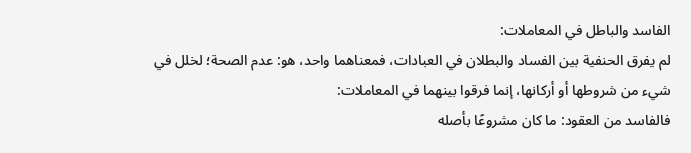الفاسد والباطل في المعاملات:
لم يفرق الحنفية بين الفساد والبطلان في العبادات، فمعناهما واحد، هو: عدم الصحة؛ لخلل في شيء من شروطها أو أركانها، إنما فرقوا بينهما في المعاملات:
فالفاسد من العقود: ما كان مشروعًا بأصله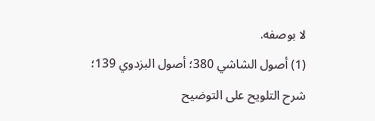لا بوصفه.
(1) أصول الشاشي 380؛ أصول البزدوي 139؛ شرح التلويح على التوضيح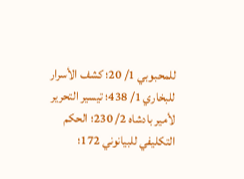للمحبوبي 1/ 20؛ كشف الأسرار للبخاري 1/ 438؛ تيسير التحرير لأمير بادشاه 2/ 230؛ الحكم التكليفي للبيانوني 172؛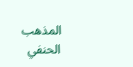المذهب الحنفي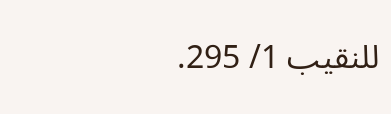للنقيب 1/ 295.